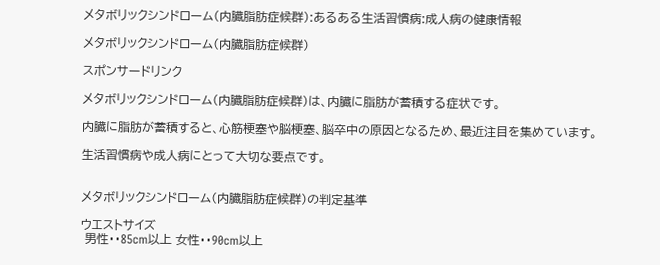メタボリックシンドローム(内臓脂肪症候群):あるある生活習慣病:成人病の健康情報

メタボリックシンドローム(内臓脂肪症候群)

スポンサードリンク

メタボリックシンドローム(内臓脂肪症候群)は、内臓に脂肪が蓄積する症状です。

内臓に脂肪が蓄積すると、心筋梗塞や脳梗塞、脳卒中の原因となるため、最近注目を集めています。

生活習慣病や成人病にとって大切な要点です。


メタボリックシンドローム(内臓脂肪症候群)の判定基準

ウエストサイズ
 男性・・85cm以上 女性・・90cm以上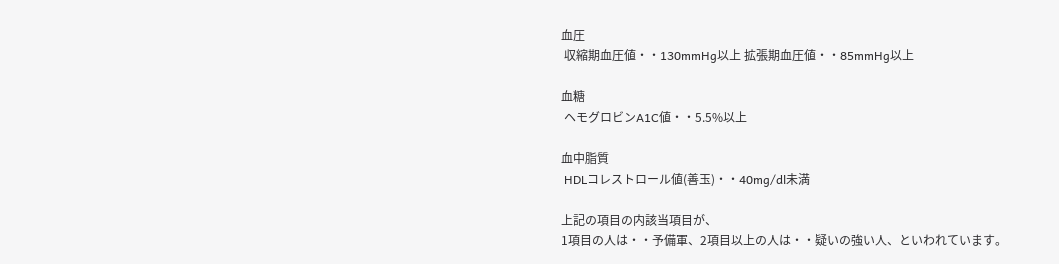血圧
 収縮期血圧値・・130mmHg以上 拡張期血圧値・・85mmHg以上

血糖
 ヘモグロビンA1C値・・5.5%以上

血中脂質
 HDLコレストロール値(善玉)・・40mg/dl未満

上記の項目の内該当項目が、
1項目の人は・・予備軍、2項目以上の人は・・疑いの強い人、といわれています。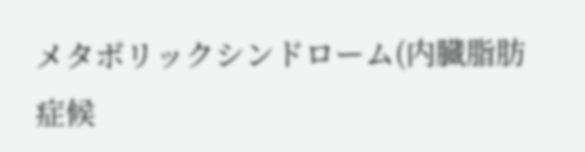メタボリックシンドローム(内臓脂肪症候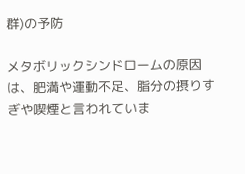群)の予防

メタボリックシンドロームの原因は、肥満や運動不足、脂分の摂りすぎや喫煙と言われていま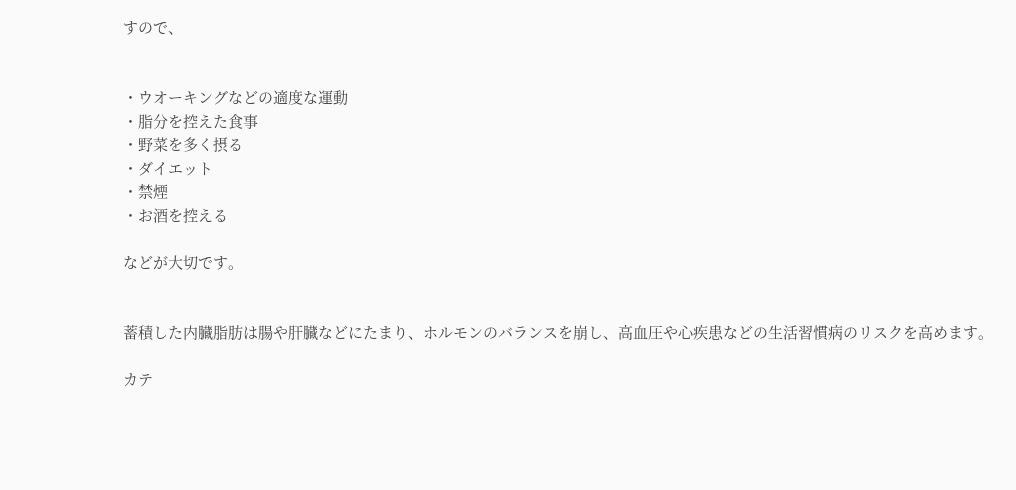すので、


・ウオーキングなどの適度な運動
・脂分を控えた食事
・野菜を多く摂る
・ダイエット
・禁煙
・お酒を控える

などが大切です。


蓄積した内臓脂肪は腸や肝臓などにたまり、ホルモンのバランスを崩し、高血圧や心疾患などの生活習慣病のリスクを高めます。

カテ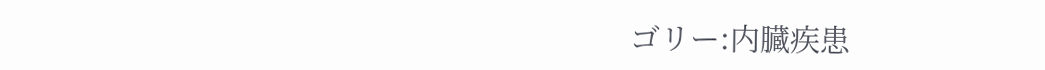ゴリー:内臓疾患